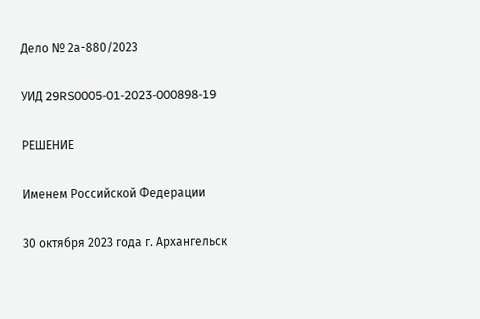Дело № 2а-880/2023

УИД 29RS0005-01-2023-000898-19

РЕШЕНИЕ

Именем Российской Федерации

30 октября 2023 года г. Архангельск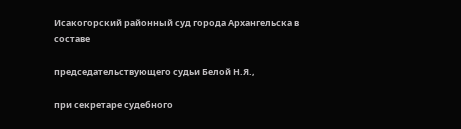Исакогорский районный суд города Архангельска в составе

председательствующего судьи Белой Н.Я.,

при секретаре судебного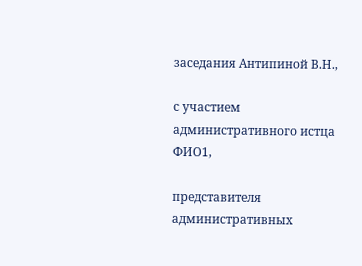заседания Антипиной В.Н.,

с участием административного истца ФИО1,

представителя административных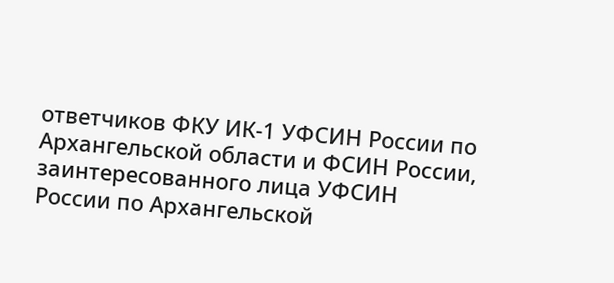ответчиков ФКУ ИК-1 УФСИН России по Архангельской области и ФСИН России, заинтересованного лица УФСИН России по Архангельской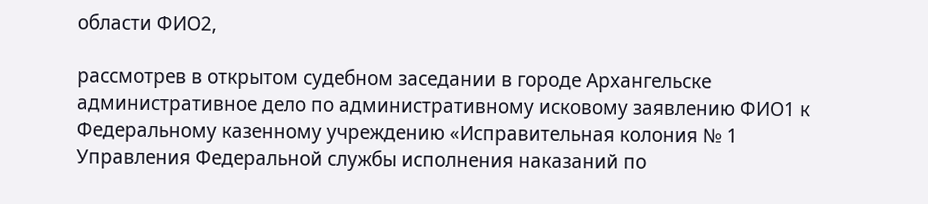области ФИО2,

рассмотрев в открытом судебном заседании в городе Архангельске административное дело по административному исковому заявлению ФИО1 к Федеральному казенному учреждению «Исправительная колония № 1 Управления Федеральной службы исполнения наказаний по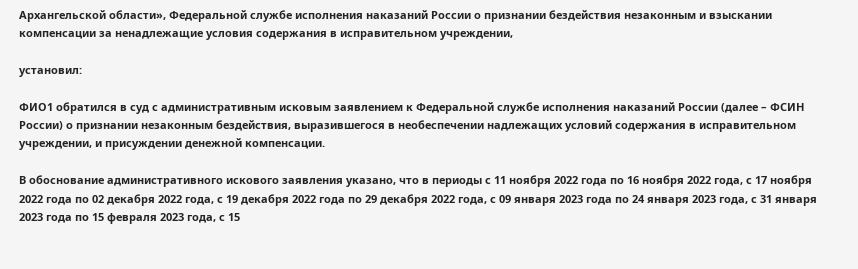Архангельской области», Федеральной службе исполнения наказаний России о признании бездействия незаконным и взыскании компенсации за ненадлежащие условия содержания в исправительном учреждении,

установил:

ФИО1 обратился в суд с административным исковым заявлением к Федеральной службе исполнения наказаний России (далее – ФСИН России) о признании незаконным бездействия, выразившегося в необеспечении надлежащих условий содержания в исправительном учреждении, и присуждении денежной компенсации.

В обоснование административного искового заявления указано, что в периоды с 11 ноября 2022 года по 16 ноября 2022 года, с 17 ноября 2022 года по 02 декабря 2022 года, с 19 декабря 2022 года по 29 декабря 2022 года, с 09 января 2023 года по 24 января 2023 года, с 31 января 2023 года по 15 февраля 2023 года, с 15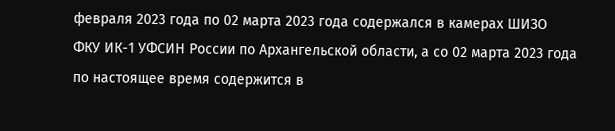февраля 2023 года по 02 марта 2023 года содержался в камерах ШИЗО ФКУ ИК-1 УФСИН России по Архангельской области, а со 02 марта 2023 года по настоящее время содержится в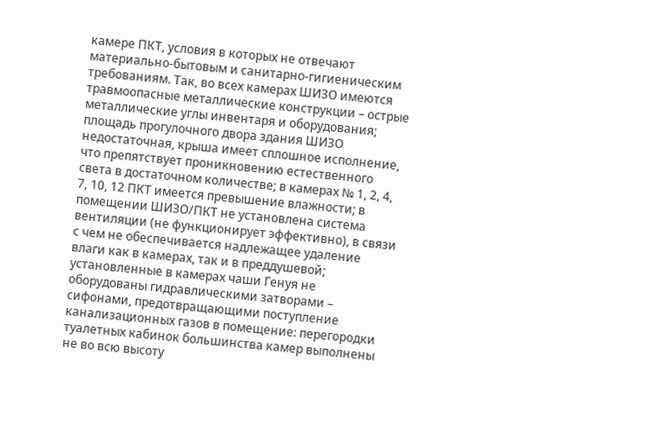камере ПКТ, условия в которых не отвечают материально-бытовым и санитарно-гигиеническим требованиям. Так, во всех камерах ШИЗО имеются травмоопасные металлические конструкции – острые металлические углы инвентаря и оборудования; площадь прогулочного двора здания ШИЗО недостаточная, крыша имеет сплошное исполнение, что препятствует проникновению естественного света в достаточном количестве; в камерах № 1, 2, 4, 7, 10, 12 ПКТ имеется превышение влажности; в помещении ШИЗО/ПКТ не установлена система вентиляции (не функционирует эффективно), в связи с чем не обеспечивается надлежащее удаление влаги как в камерах, так и в преддушевой; установленные в камерах чаши Генуя не оборудованы гидравлическими затворами – сифонами, предотвращающими поступление канализационных газов в помещение: перегородки туалетных кабинок большинства камер выполнены не во всю высоту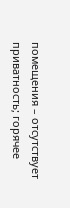помещения – отсутствует приватность; горячее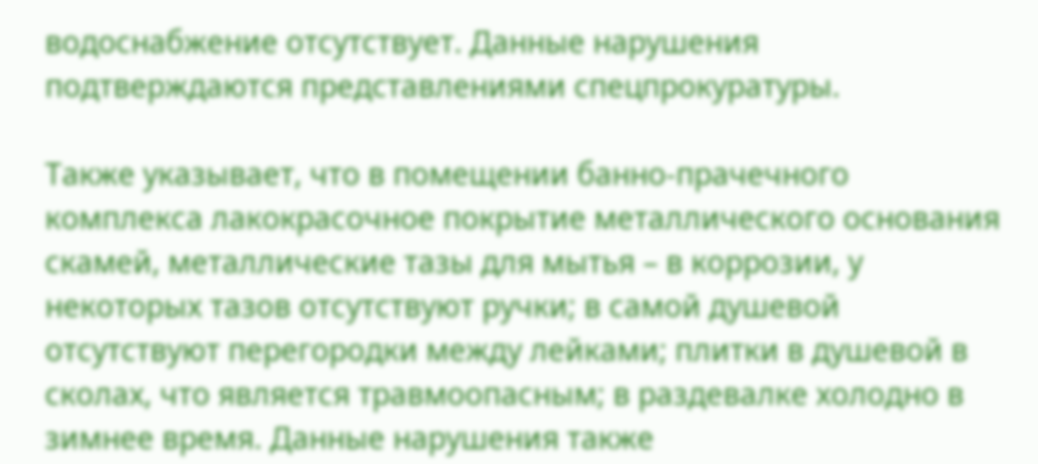водоснабжение отсутствует. Данные нарушения подтверждаются представлениями спецпрокуратуры.

Также указывает, что в помещении банно-прачечного комплекса лакокрасочное покрытие металлического основания скамей, металлические тазы для мытья – в коррозии, у некоторых тазов отсутствуют ручки; в самой душевой отсутствуют перегородки между лейками; плитки в душевой в сколах, что является травмоопасным; в раздевалке холодно в зимнее время. Данные нарушения также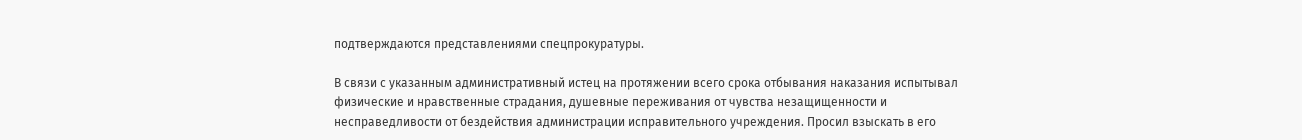подтверждаются представлениями спецпрокуратуры.

В связи с указанным административный истец на протяжении всего срока отбывания наказания испытывал физические и нравственные страдания, душевные переживания от чувства незащищенности и несправедливости от бездействия администрации исправительного учреждения. Просил взыскать в его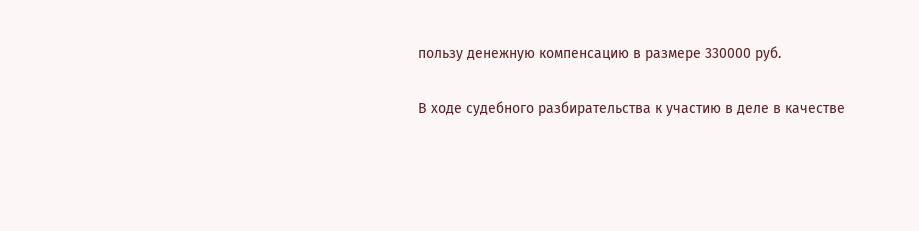пользу денежную компенсацию в размере 330000 руб.

В ходе судебного разбирательства к участию в деле в качестве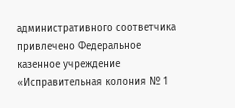административного соответчика привлечено Федеральное казенное учреждение «Исправительная колония № 1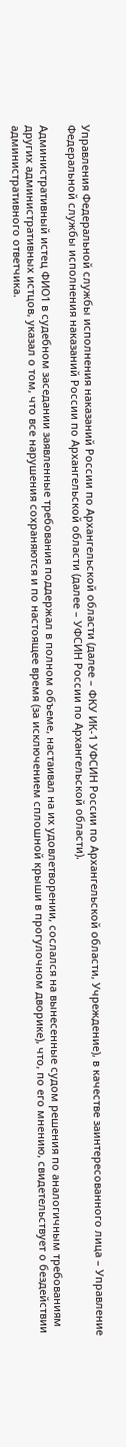Управления Федеральной службы исполнения наказаний России по Архангельской области (далее – ФКУ ИК-1 УФСИН России по Архангельской области, Учреждение), в качестве заинтересованного лица – Управление Федеральной службы исполнения наказаний России по Архангельской области (далее – УФСИН России по Архангельской области).

Административный истец ФИО1 в судебном заседании заявленные требования поддержал в полном объеме, настаивал на их удовлетворении, сослался на вынесенные судом решения по аналогичным требованиям других административных истцов, указал о том, что все нарушения сохраняются и по настоящее время (за исключением сплошной крыши в прогулочном дворике), что, по его мнению, свидетельствует о бездействии административного ответчика.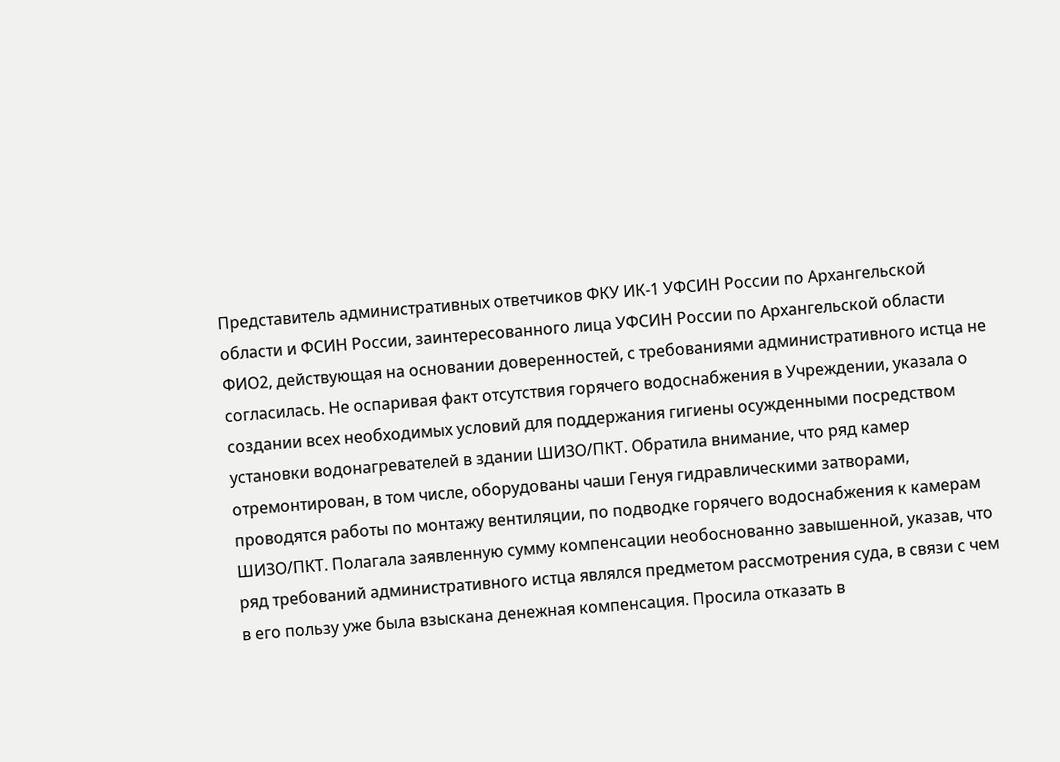Представитель административных ответчиков ФКУ ИК-1 УФСИН России по Архангельской области и ФСИН России, заинтересованного лица УФСИН России по Архангельской области ФИО2, действующая на основании доверенностей, с требованиями административного истца не согласилась. Не оспаривая факт отсутствия горячего водоснабжения в Учреждении, указала о создании всех необходимых условий для поддержания гигиены осужденными посредством установки водонагревателей в здании ШИЗО/ПКТ. Обратила внимание, что ряд камер отремонтирован, в том числе, оборудованы чаши Генуя гидравлическими затворами, проводятся работы по монтажу вентиляции, по подводке горячего водоснабжения к камерам ШИЗО/ПКТ. Полагала заявленную сумму компенсации необоснованно завышенной, указав, что ряд требований административного истца являлся предметом рассмотрения суда, в связи с чем в его пользу уже была взыскана денежная компенсация. Просила отказать в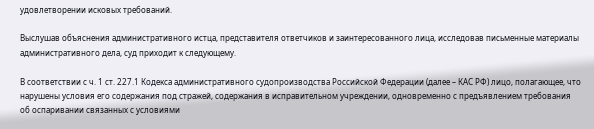удовлетворении исковых требований.

Выслушав объяснения административного истца, представителя ответчиков и заинтересованного лица, исследовав письменные материалы административного дела, суд приходит к следующему.

В соответствии с ч. 1 ст. 227.1 Кодекса административного судопроизводства Российской Федерации (далее – КАС РФ) лицо, полагающее, что нарушены условия его содержания под стражей, содержания в исправительном учреждении, одновременно с предъявлением требования об оспаривании связанных с условиями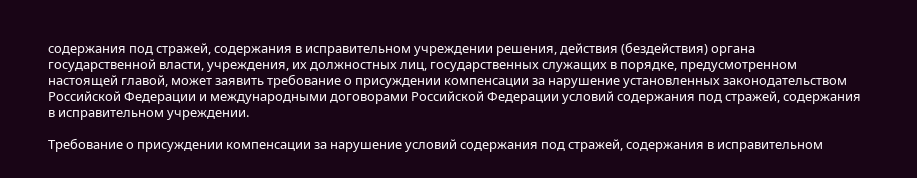содержания под стражей, содержания в исправительном учреждении решения, действия (бездействия) органа государственной власти, учреждения, их должностных лиц, государственных служащих в порядке, предусмотренном настоящей главой, может заявить требование о присуждении компенсации за нарушение установленных законодательством Российской Федерации и международными договорами Российской Федерации условий содержания под стражей, содержания в исправительном учреждении.

Требование о присуждении компенсации за нарушение условий содержания под стражей, содержания в исправительном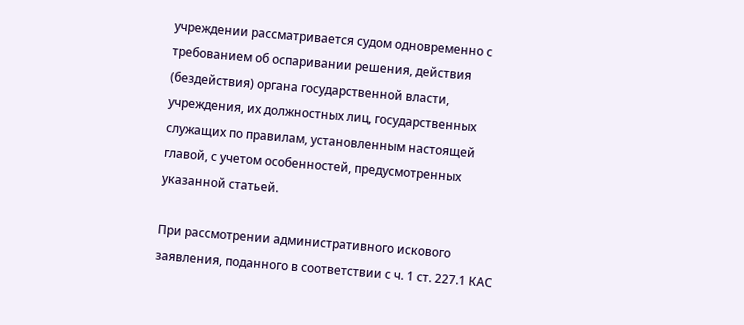учреждении рассматривается судом одновременно с требованием об оспаривании решения, действия (бездействия) органа государственной власти, учреждения, их должностных лиц, государственных служащих по правилам, установленным настоящей главой, с учетом особенностей, предусмотренных указанной статьей.

При рассмотрении административного искового заявления, поданного в соответствии с ч. 1 ст. 227.1 КАС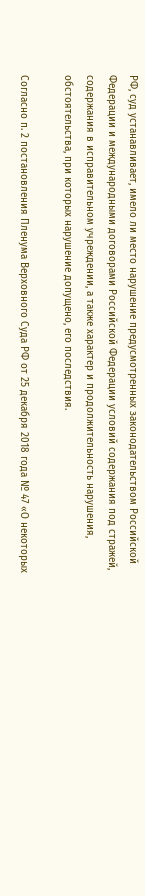РФ, суд устанавливает, имело ли место нарушение предусмотренных законодательством Российской Федерации и международными договорами Российской Федерации условий содержания под стражей, содержания в исправительном учреждении, а также характер и продолжительность нарушения, обстоятельства, при которых нарушение допущено, его последствия.

Согласно п. 2 постановления Пленума Верховного Суда РФ от 25 декабря 2018 года № 47 «О некоторых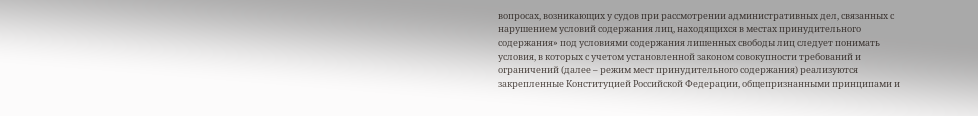вопросах, возникающих у судов при рассмотрении административных дел, связанных с нарушением условий содержания лиц, находящихся в местах принудительного содержания» под условиями содержания лишенных свободы лиц следует понимать условия, в которых с учетом установленной законом совокупности требований и ограничений (далее – режим мест принудительного содержания) реализуются закрепленные Конституцией Российской Федерации, общепризнанными принципами и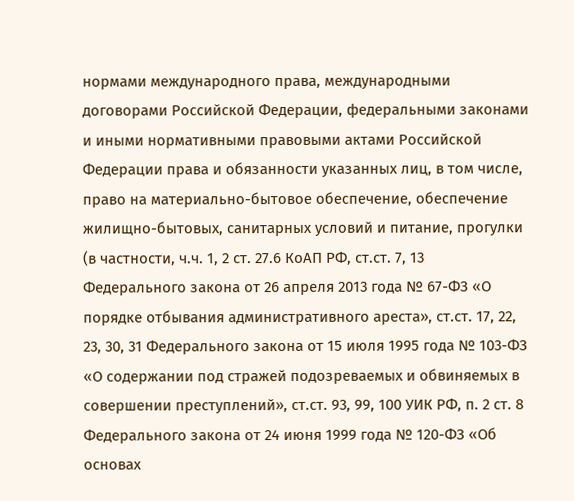нормами международного права, международными договорами Российской Федерации, федеральными законами и иными нормативными правовыми актами Российской Федерации права и обязанности указанных лиц, в том числе, право на материально-бытовое обеспечение, обеспечение жилищно-бытовых, санитарных условий и питание, прогулки (в частности, ч.ч. 1, 2 ст. 27.6 КоАП РФ, ст.ст. 7, 13 Федерального закона от 26 апреля 2013 года № 67-ФЗ «О порядке отбывания административного ареста», ст.ст. 17, 22, 23, 30, 31 Федерального закона от 15 июля 1995 года № 103-ФЗ «О содержании под стражей подозреваемых и обвиняемых в совершении преступлений», ст.ст. 93, 99, 100 УИК РФ, п. 2 ст. 8 Федерального закона от 24 июня 1999 года № 120-ФЗ «Об основах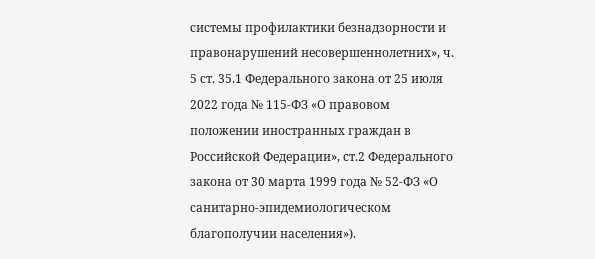системы профилактики безнадзорности и правонарушений несовершеннолетних», ч. 5 ст. 35.1 Федерального закона от 25 июля 2022 года № 115-ФЗ «О правовом положении иностранных граждан в Российской Федерации», ст.2 Федерального закона от 30 марта 1999 года № 52-ФЗ «О санитарно-эпидемиологическом благополучии населения»).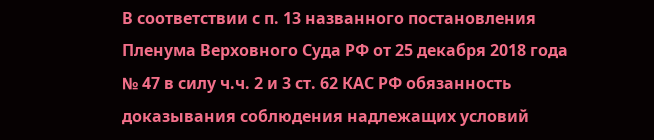В соответствии с п. 13 названного постановления Пленума Верховного Суда РФ от 25 декабря 2018 года № 47 в силу ч.ч. 2 и 3 ст. 62 КАС РФ обязанность доказывания соблюдения надлежащих условий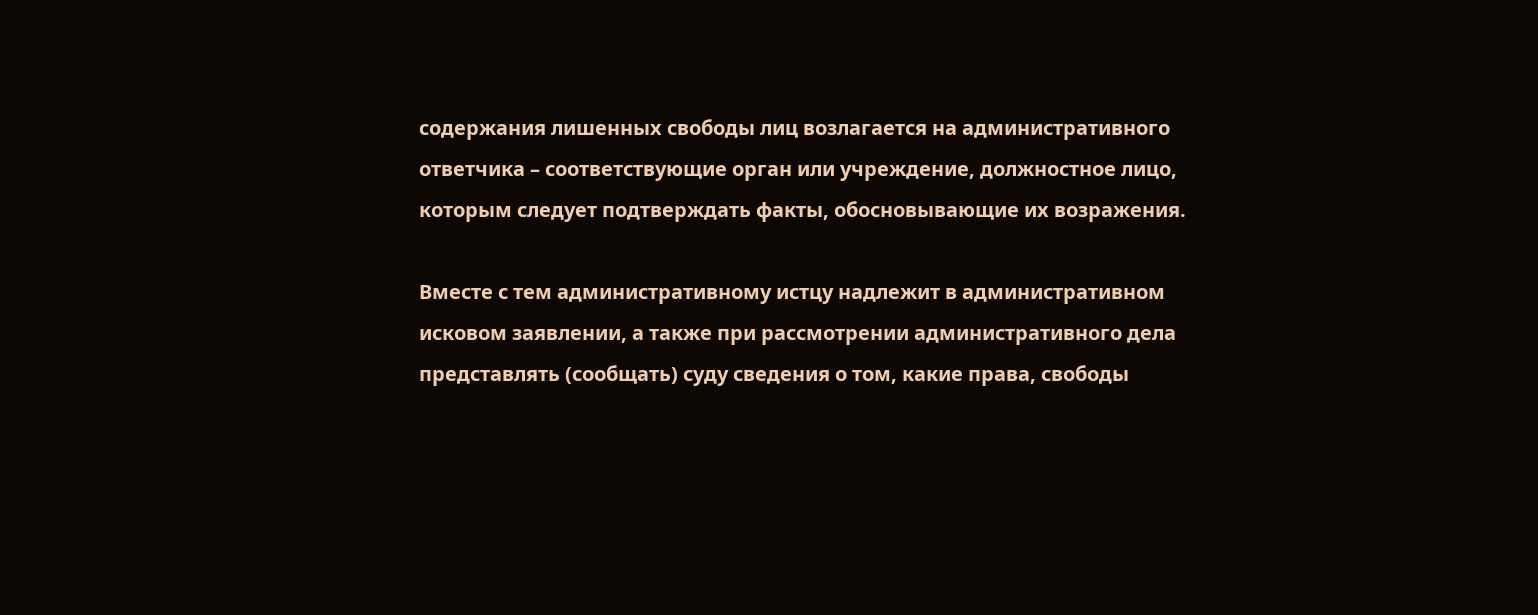содержания лишенных свободы лиц возлагается на административного ответчика – соответствующие орган или учреждение, должностное лицо, которым следует подтверждать факты, обосновывающие их возражения.

Вместе с тем административному истцу надлежит в административном исковом заявлении, а также при рассмотрении административного дела представлять (сообщать) суду сведения о том, какие права, свободы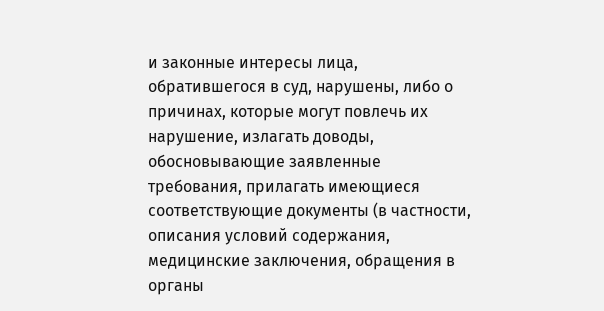и законные интересы лица, обратившегося в суд, нарушены, либо о причинах, которые могут повлечь их нарушение, излагать доводы, обосновывающие заявленные требования, прилагать имеющиеся соответствующие документы (в частности, описания условий содержания, медицинские заключения, обращения в органы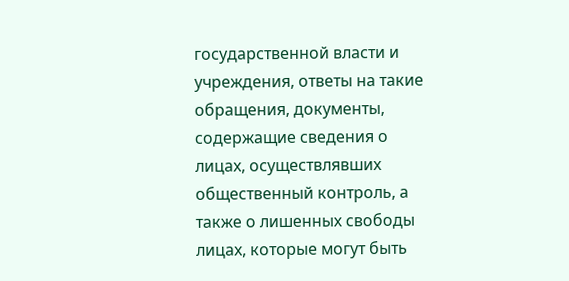государственной власти и учреждения, ответы на такие обращения, документы, содержащие сведения о лицах, осуществлявших общественный контроль, а также о лишенных свободы лицах, которые могут быть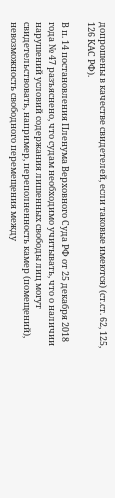допрошены в качестве свидетелей, если таковые имеются) (ст.ст. 62, 125, 126 КАС РФ).

В п. 14 постановления Пленума Верховного Суда РФ от 25 декабря 2018 года № 47 разъяснено, что судам необходимо учитывать, что о наличии нарушений условий содержания лишенных свободы лиц могут свидетельствовать, например, переполненность камер (помещений), невозможность свободного перемещения между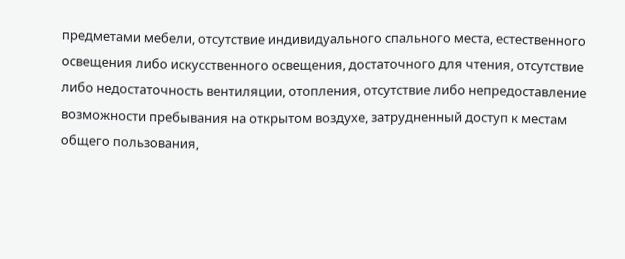предметами мебели, отсутствие индивидуального спального места, естественного освещения либо искусственного освещения, достаточного для чтения, отсутствие либо недостаточность вентиляции, отопления, отсутствие либо непредоставление возможности пребывания на открытом воздухе, затрудненный доступ к местам общего пользования,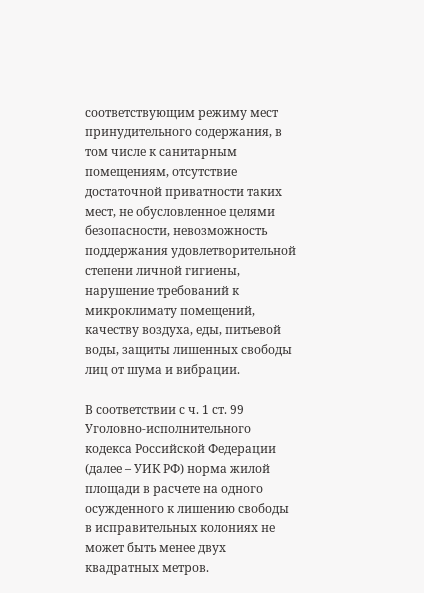соответствующим режиму мест принудительного содержания, в том числе к санитарным помещениям, отсутствие достаточной приватности таких мест, не обусловленное целями безопасности, невозможность поддержания удовлетворительной степени личной гигиены, нарушение требований к микроклимату помещений, качеству воздуха, еды, питьевой воды, защиты лишенных свободы лиц от шума и вибрации.

В соответствии с ч. 1 ст. 99 Уголовно-исполнительного кодекса Российской Федерации (далее – УИК РФ) норма жилой площади в расчете на одного осужденного к лишению свободы в исправительных колониях не может быть менее двух квадратных метров.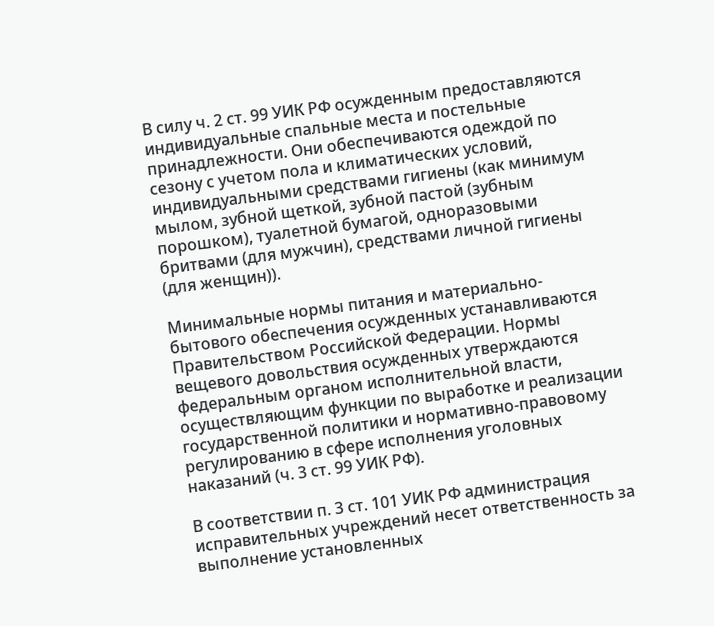В силу ч. 2 ст. 99 УИК РФ осужденным предоставляются индивидуальные спальные места и постельные принадлежности. Они обеспечиваются одеждой по сезону с учетом пола и климатических условий, индивидуальными средствами гигиены (как минимум мылом, зубной щеткой, зубной пастой (зубным порошком), туалетной бумагой, одноразовыми бритвами (для мужчин), средствами личной гигиены (для женщин)).

Минимальные нормы питания и материально-бытового обеспечения осужденных устанавливаются Правительством Российской Федерации. Нормы вещевого довольствия осужденных утверждаются федеральным органом исполнительной власти, осуществляющим функции по выработке и реализации государственной политики и нормативно-правовому регулированию в сфере исполнения уголовных наказаний (ч. 3 ст. 99 УИК РФ).

В соответствии п. 3 ст. 101 УИК РФ администрация исправительных учреждений несет ответственность за выполнение установленных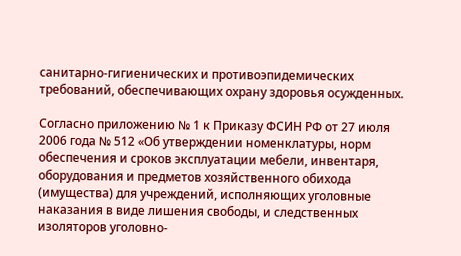санитарно-гигиенических и противоэпидемических требований, обеспечивающих охрану здоровья осужденных.

Согласно приложению № 1 к Приказу ФСИН РФ от 27 июля 2006 года № 512 «Об утверждении номенклатуры, норм обеспечения и сроков эксплуатации мебели, инвентаря, оборудования и предметов хозяйственного обихода (имущества) для учреждений, исполняющих уголовные наказания в виде лишения свободы, и следственных изоляторов уголовно-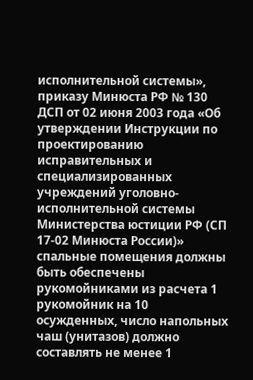исполнительной системы», приказу Минюста РФ № 130 ДСП от 02 июня 2003 года «Об утверждении Инструкции по проектированию исправительных и специализированных учреждений уголовно-исполнительной системы Министерства юстиции РФ (СП 17-02 Минюста России)» спальные помещения должны быть обеспечены рукомойниками из расчета 1 рукомойник на 10 осужденных, число напольных чаш (унитазов) должно составлять не менее 1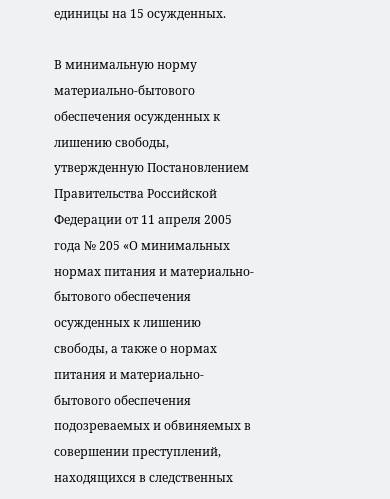единицы на 15 осужденных.

В минимальную норму материально-бытового обеспечения осужденных к лишению свободы, утвержденную Постановлением Правительства Российской Федерации от 11 апреля 2005 года № 205 «О минимальных нормах питания и материально-бытового обеспечения осужденных к лишению свободы, а также о нормах питания и материально-бытового обеспечения подозреваемых и обвиняемых в совершении преступлений, находящихся в следственных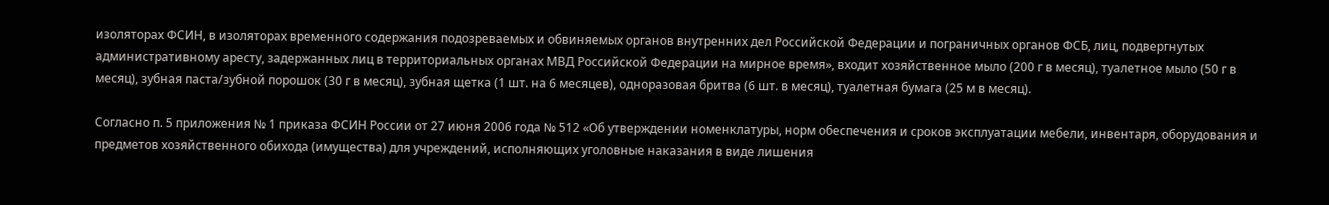изоляторах ФСИН, в изоляторах временного содержания подозреваемых и обвиняемых органов внутренних дел Российской Федерации и пограничных органов ФСБ, лиц, подвергнутых административному аресту, задержанных лиц в территориальных органах МВД Российской Федерации на мирное время», входит хозяйственное мыло (200 г в месяц), туалетное мыло (50 г в месяц), зубная паста/зубной порошок (30 г в месяц), зубная щетка (1 шт. на 6 месяцев), одноразовая бритва (6 шт. в месяц), туалетная бумага (25 м в месяц).

Согласно п. 5 приложения № 1 приказа ФСИН России от 27 июня 2006 года № 512 «Об утверждении номенклатуры, норм обеспечения и сроков эксплуатации мебели, инвентаря, оборудования и предметов хозяйственного обихода (имущества) для учреждений, исполняющих уголовные наказания в виде лишения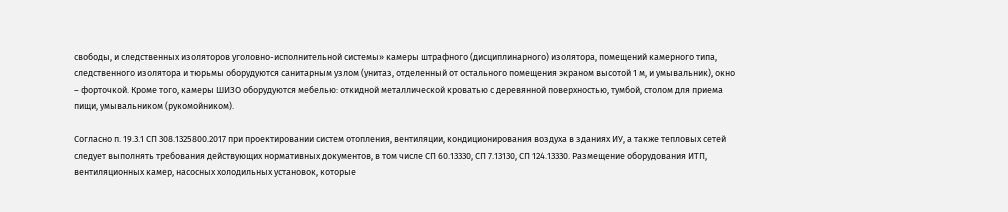свободы, и следственных изоляторов уголовно-исполнительной системы» камеры штрафного (дисциплинарного) изолятора, помещений камерного типа, следственного изолятора и тюрьмы оборудуются санитарным узлом (унитаз, отделенный от остального помещения экраном высотой 1 м, и умывальник), окно – форточкой. Кроме того, камеры ШИЗО оборудуются мебелью: откидной металлической кроватью с деревянной поверхностью, тумбой, столом для приема пищи, умывальником (рукомойником).

Согласно п. 19.3.1 СП 308.1325800.2017 при проектировании систем отопления, вентиляции, кондиционирования воздуха в зданиях ИУ, а также тепловых сетей следует выполнять требования действующих нормативных документов, в том числе СП 60.13330, СП 7.13130, СП 124.13330. Размещение оборудования ИТП, вентиляционных камер, насосных холодильных установок, которые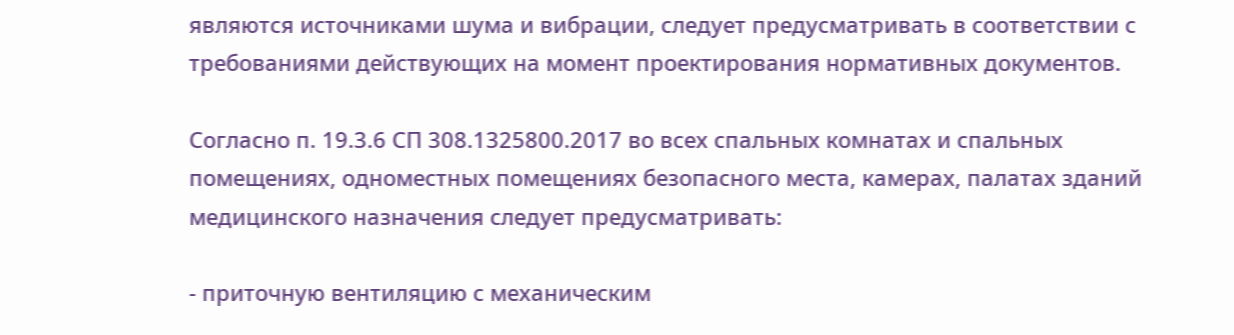являются источниками шума и вибрации, следует предусматривать в соответствии с требованиями действующих на момент проектирования нормативных документов.

Согласно п. 19.3.6 СП 308.1325800.2017 во всех спальных комнатах и спальных помещениях, одноместных помещениях безопасного места, камерах, палатах зданий медицинского назначения следует предусматривать:

- приточную вентиляцию с механическим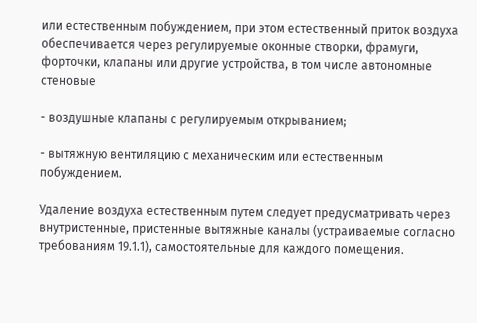или естественным побуждением, при этом естественный приток воздуха обеспечивается через регулируемые оконные створки, фрамуги, форточки, клапаны или другие устройства, в том числе автономные стеновые

- воздушные клапаны с регулируемым открыванием;

- вытяжную вентиляцию с механическим или естественным побуждением.

Удаление воздуха естественным путем следует предусматривать через внутристенные, пристенные вытяжные каналы (устраиваемые согласно требованиям 19.1.1), самостоятельные для каждого помещения.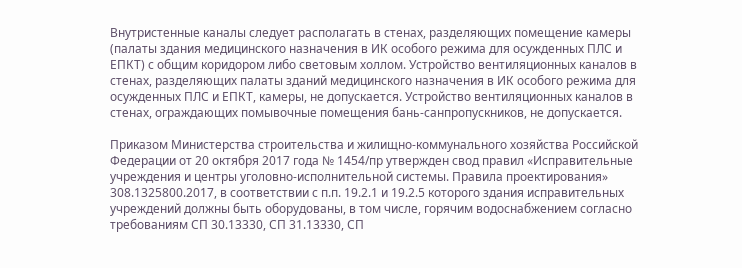Внутристенные каналы следует располагать в стенах, разделяющих помещение камеры (палаты здания медицинского назначения в ИК особого режима для осужденных ПЛС и ЕПКТ) с общим коридором либо световым холлом. Устройство вентиляционных каналов в стенах, разделяющих палаты зданий медицинского назначения в ИК особого режима для осужденных ПЛС и ЕПКТ, камеры, не допускается. Устройство вентиляционных каналов в стенах, ограждающих помывочные помещения бань-санпропускников, не допускается.

Приказом Министерства строительства и жилищно-коммунального хозяйства Российской Федерации от 20 октября 2017 года № 1454/пр утвержден свод правил «Исправительные учреждения и центры уголовно-исполнительной системы. Правила проектирования» 308.1325800.2017, в соответствии с п.п. 19.2.1 и 19.2.5 которого здания исправительных учреждений должны быть оборудованы, в том числе, горячим водоснабжением согласно требованиям СП 30.13330, СП 31.13330, СП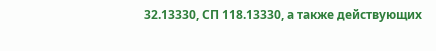32.13330, СП 118.13330, а также действующих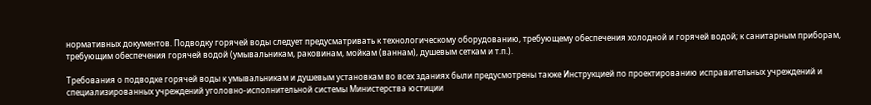нормативных документов. Подводку горячей воды следует предусматривать к технологическому оборудованию, требующему обеспечения холодной и горячей водой; к санитарным приборам, требующим обеспечения горячей водой (умывальникам, раковинам, мойкам (ваннам), душевым сеткам и т.п.).

Требования о подводке горячей воды к умывальникам и душевым установкам во всех зданиях были предусмотрены также Инструкцией по проектированию исправительных учреждений и специализированных учреждений уголовно-исполнительной системы Министерства юстиции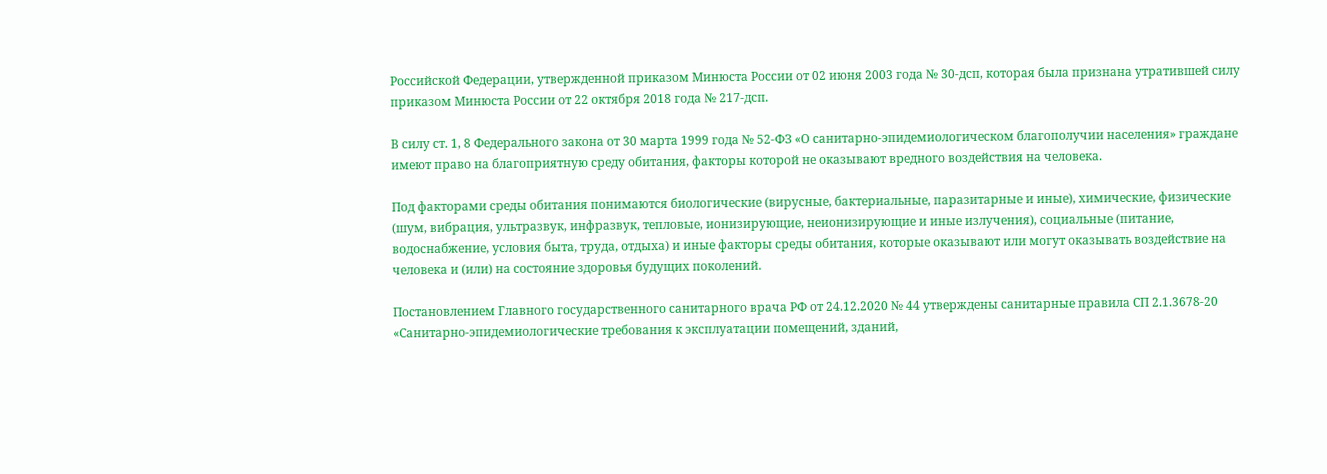Российской Федерации, утвержденной приказом Минюста России от 02 июня 2003 года № 30-дсп, которая была признана утратившей силу приказом Минюста России от 22 октября 2018 года № 217-дсп.

В силу ст. 1, 8 Федерального закона от 30 марта 1999 года № 52-ФЗ «О санитарно-эпидемиологическом благополучии населения» граждане имеют право на благоприятную среду обитания, факторы которой не оказывают вредного воздействия на человека.

Под факторами среды обитания понимаются биологические (вирусные, бактериальные, паразитарные и иные), химические, физические (шум, вибрация, ультразвук, инфразвук, тепловые, ионизирующие, неионизирующие и иные излучения), социальные (питание, водоснабжение, условия быта, труда, отдыха) и иные факторы среды обитания, которые оказывают или могут оказывать воздействие на человека и (или) на состояние здоровья будущих поколений.

Постановлением Главного государственного санитарного врача РФ от 24.12.2020 № 44 утверждены санитарные правила СП 2.1.3678-20 «Санитарно-эпидемиологические требования к эксплуатации помещений, зданий,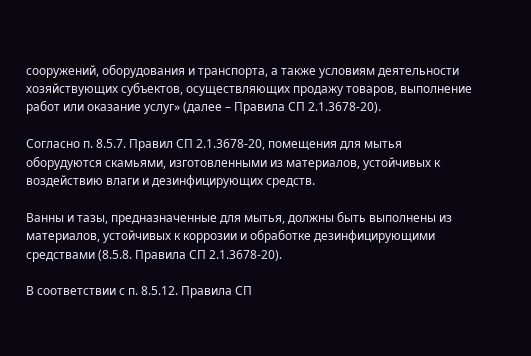сооружений, оборудования и транспорта, а также условиям деятельности хозяйствующих субъектов, осуществляющих продажу товаров, выполнение работ или оказание услуг» (далее – Правила СП 2.1.3678-20).

Согласно п. 8.5.7. Правил СП 2.1.3678-20, помещения для мытья оборудуются скамьями, изготовленными из материалов, устойчивых к воздействию влаги и дезинфицирующих средств.

Ванны и тазы, предназначенные для мытья, должны быть выполнены из материалов, устойчивых к коррозии и обработке дезинфицирующими средствами (8.5.8. Правила СП 2.1.3678-20).

В соответствии с п. 8.5.12. Правила СП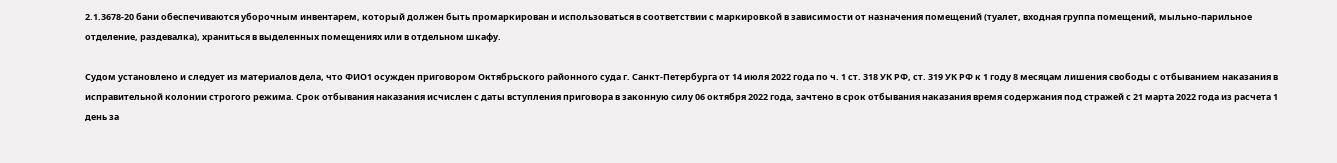2.1.3678-20 бани обеспечиваются уборочным инвентарем, который должен быть промаркирован и использоваться в соответствии с маркировкой в зависимости от назначения помещений (туалет, входная группа помещений, мыльно-парильное отделение, раздевалка), храниться в выделенных помещениях или в отдельном шкафу.

Судом установлено и следует из материалов дела, что ФИО1 осужден приговором Октябрьского районного суда г. Санкт-Петербурга от 14 июля 2022 года по ч. 1 ст. 318 УК РФ, ст. 319 УК РФ к 1 году 8 месяцам лишения свободы с отбыванием наказания в исправительной колонии строгого режима. Срок отбывания наказания исчислен с даты вступления приговора в законную силу 06 октября 2022 года, зачтено в срок отбывания наказания время содержания под стражей с 21 марта 2022 года из расчета 1 день за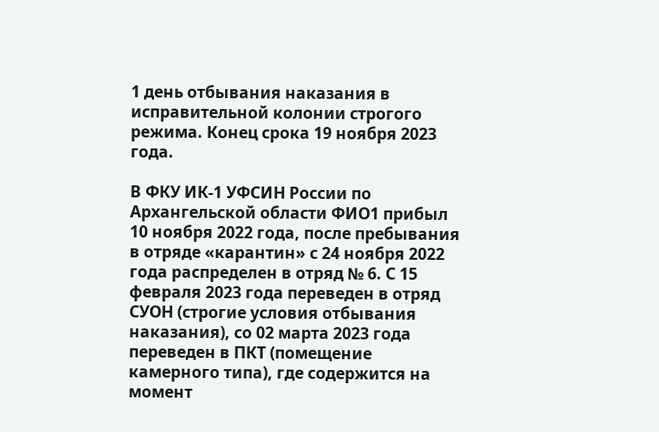1 день отбывания наказания в исправительной колонии строгого режима. Конец срока 19 ноября 2023 года.

В ФКУ ИК-1 УФСИН России по Архангельской области ФИО1 прибыл 10 ноября 2022 года, после пребывания в отряде «карантин» с 24 ноября 2022 года распределен в отряд № 6. С 15 февраля 2023 года переведен в отряд СУОН (строгие условия отбывания наказания), со 02 марта 2023 года переведен в ПКТ (помещение камерного типа), где содержится на момент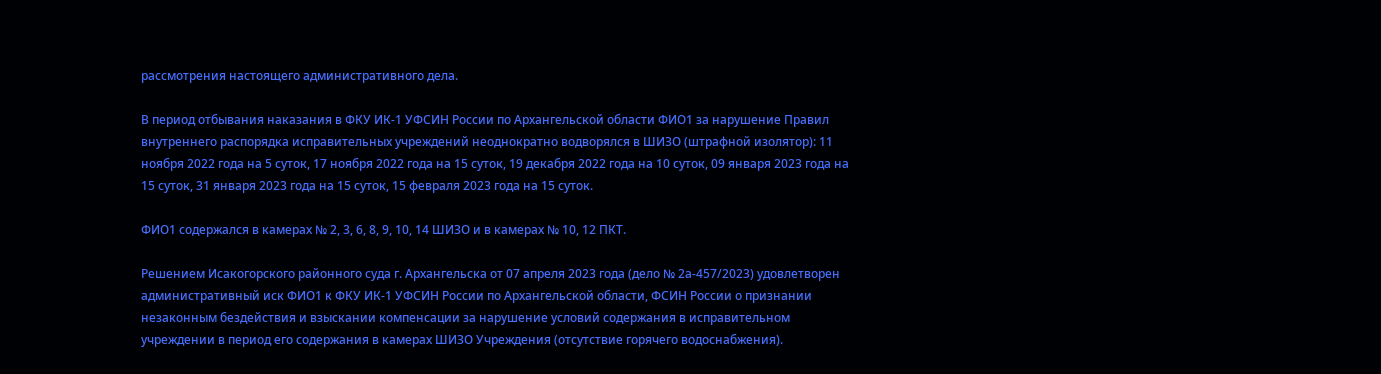рассмотрения настоящего административного дела.

В период отбывания наказания в ФКУ ИК-1 УФСИН России по Архангельской области ФИО1 за нарушение Правил внутреннего распорядка исправительных учреждений неоднократно водворялся в ШИЗО (штрафной изолятор): 11 ноября 2022 года на 5 суток, 17 ноября 2022 года на 15 суток, 19 декабря 2022 года на 10 суток, 09 января 2023 года на 15 суток, 31 января 2023 года на 15 суток, 15 февраля 2023 года на 15 суток.

ФИО1 содержался в камерах № 2, 3, 6, 8, 9, 10, 14 ШИЗО и в камерах № 10, 12 ПКТ.

Решением Исакогорского районного суда г. Архангельска от 07 апреля 2023 года (дело № 2а-457/2023) удовлетворен административный иск ФИО1 к ФКУ ИК-1 УФСИН России по Архангельской области, ФСИН России о признании незаконным бездействия и взыскании компенсации за нарушение условий содержания в исправительном учреждении в период его содержания в камерах ШИЗО Учреждения (отсутствие горячего водоснабжения).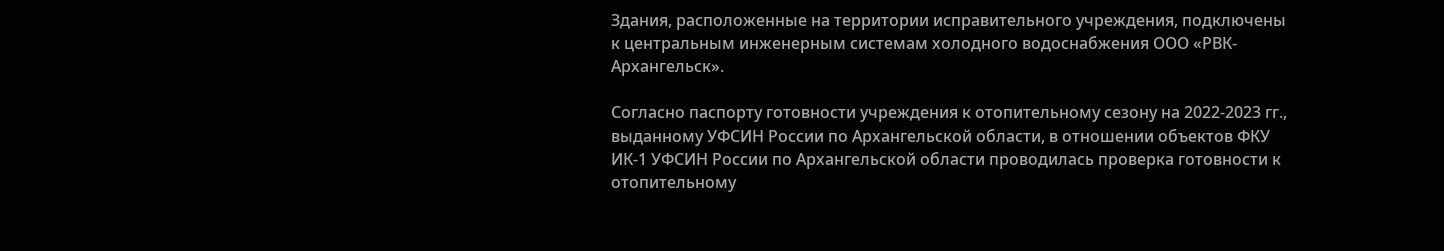Здания, расположенные на территории исправительного учреждения, подключены к центральным инженерным системам холодного водоснабжения ООО «РВК-Архангельск».

Согласно паспорту готовности учреждения к отопительному сезону на 2022-2023 гг., выданному УФСИН России по Архангельской области, в отношении объектов ФКУ ИК-1 УФСИН России по Архангельской области проводилась проверка готовности к отопительному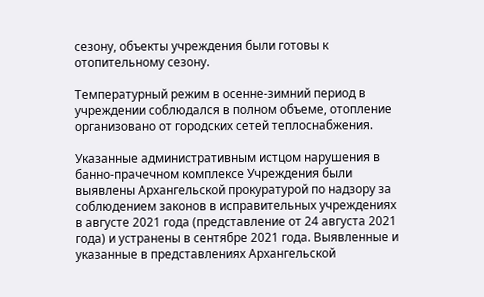сезону, объекты учреждения были готовы к отопительному сезону.

Температурный режим в осенне-зимний период в учреждении соблюдался в полном объеме, отопление организовано от городских сетей теплоснабжения.

Указанные административным истцом нарушения в банно-прачечном комплексе Учреждения были выявлены Архангельской прокуратурой по надзору за соблюдением законов в исправительных учреждениях в августе 2021 года (представление от 24 августа 2021 года) и устранены в сентябре 2021 года. Выявленные и указанные в представлениях Архангельской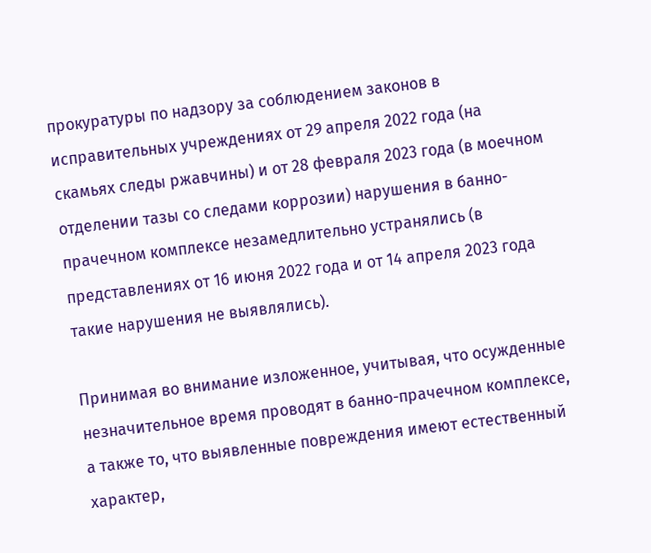прокуратуры по надзору за соблюдением законов в исправительных учреждениях от 29 апреля 2022 года (на скамьях следы ржавчины) и от 28 февраля 2023 года (в моечном отделении тазы со следами коррозии) нарушения в банно-прачечном комплексе незамедлительно устранялись (в представлениях от 16 июня 2022 года и от 14 апреля 2023 года такие нарушения не выявлялись).

Принимая во внимание изложенное, учитывая, что осужденные незначительное время проводят в банно-прачечном комплексе, а также то, что выявленные повреждения имеют естественный характер,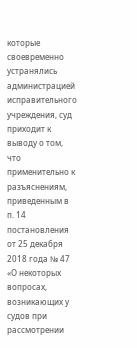которые своевременно устранялись администрацией исправительного учреждения, суд приходит к выводу о том, что применительно к разъяснениям, приведенным в п. 14 постановления от 25 декабря 2018 года № 47 «О некоторых вопросах, возникающих у судов при рассмотрении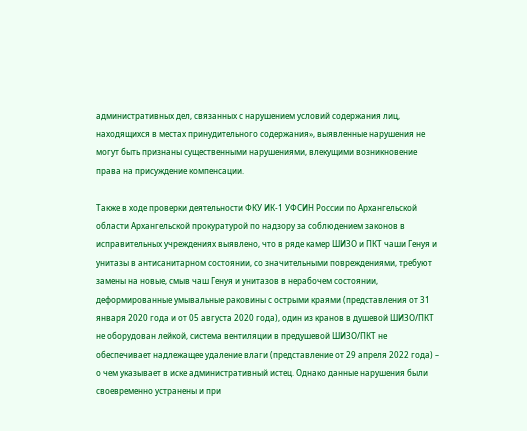административных дел, связанных с нарушением условий содержания лиц, находящихся в местах принудительного содержания», выявленные нарушения не могут быть признаны существенными нарушениями, влекущими возникновение права на присуждение компенсации.

Также в ходе проверки деятельности ФКУ ИК-1 УФСИН России по Архангельской области Архангельской прокуратурой по надзору за соблюдением законов в исправительных учреждениях выявлено, что в ряде камер ШИЗО и ПКТ чаши Генуя и унитазы в антисанитарном состоянии, со значительными повреждениями, требуют замены на новые, смыв чаш Генуя и унитазов в нерабочем состоянии, деформированные умывальные раковины с острыми краями (представления от 31 января 2020 года и от 05 августа 2020 года), один из кранов в душевой ШИЗО/ПКТ не оборудован лейкой, система вентиляции в предушевой ШИЗО/ПКТ не обеспечивает надлежащее удаление влаги (представление от 29 апреля 2022 года) – о чем указывает в иске административный истец. Однако данные нарушения были своевременно устранены и при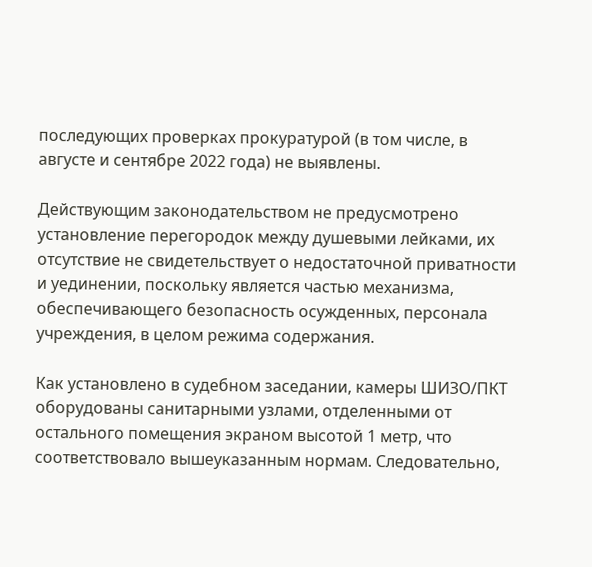последующих проверках прокуратурой (в том числе, в августе и сентябре 2022 года) не выявлены.

Действующим законодательством не предусмотрено установление перегородок между душевыми лейками, их отсутствие не свидетельствует о недостаточной приватности и уединении, поскольку является частью механизма, обеспечивающего безопасность осужденных, персонала учреждения, в целом режима содержания.

Как установлено в судебном заседании, камеры ШИЗО/ПКТ оборудованы санитарными узлами, отделенными от остального помещения экраном высотой 1 метр, что соответствовало вышеуказанным нормам. Следовательно,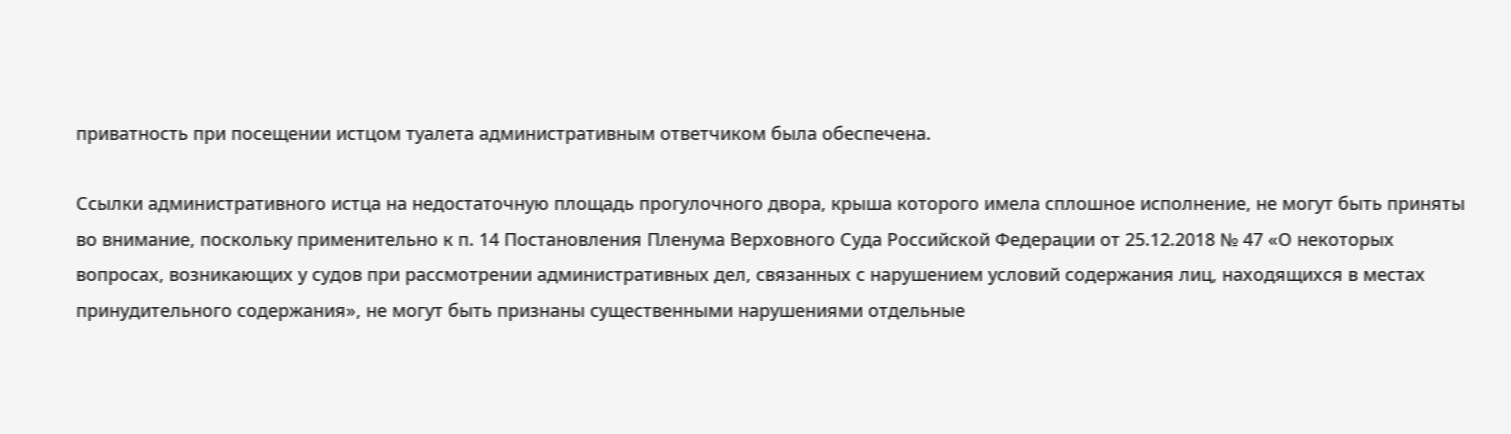приватность при посещении истцом туалета административным ответчиком была обеспечена.

Ссылки административного истца на недостаточную площадь прогулочного двора, крыша которого имела сплошное исполнение, не могут быть приняты во внимание, поскольку применительно к п. 14 Постановления Пленума Верховного Суда Российской Федерации от 25.12.2018 № 47 «О некоторых вопросах, возникающих у судов при рассмотрении административных дел, связанных с нарушением условий содержания лиц, находящихся в местах принудительного содержания», не могут быть признаны существенными нарушениями отдельные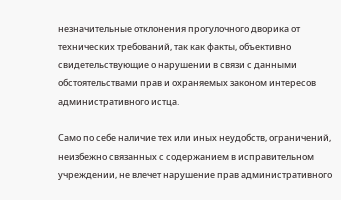незначительные отклонения прогулочного дворика от технических требований, так как факты, объективно свидетельствующие о нарушении в связи с данными обстоятельствами прав и охраняемых законом интересов административного истца.

Само по себе наличие тех или иных неудобств, ограничений, неизбежно связанных с содержанием в исправительном учреждении, не влечет нарушение прав административного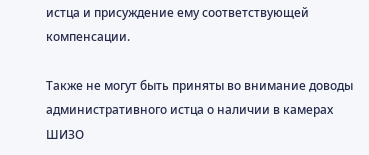истца и присуждение ему соответствующей компенсации.

Также не могут быть приняты во внимание доводы административного истца о наличии в камерах ШИЗО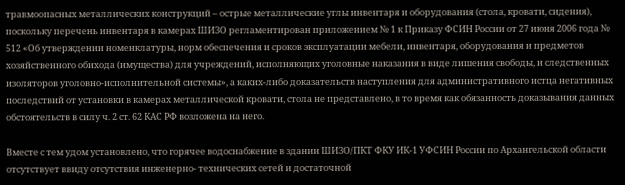травмоопасных металлических конструкций – острые металлические углы инвентаря и оборудования (стола, кровати, сидения), поскольку перечень инвентаря в камерах ШИЗО регламентирован приложением № 1 к Приказу ФСИН России от 27 июня 2006 года № 512 «Об утверждении номенклатуры, норм обеспечения и сроков эксплуатации мебели, инвентаря, оборудования и предметов хозяйственного обихода (имущества) для учреждений, исполняющих уголовные наказания в виде лишения свободы, и следственных изоляторов уголовно-исполнительной системы», а каких-либо доказательств наступления для административного истца негативных последствий от установки в камерах металлической кровати, стола не представлено, в то время как обязанность доказывания данных обстоятельств в силу ч. 2 ст. 62 КАС РФ возложена на него.

Вместе с тем удом установлено, что горячее водоснабжение в здании ШИЗО/ПКТ ФКУ ИК-1 УФСИН России по Архангельской области отсутствует ввиду отсутствия инженерно- технических сетей и достаточной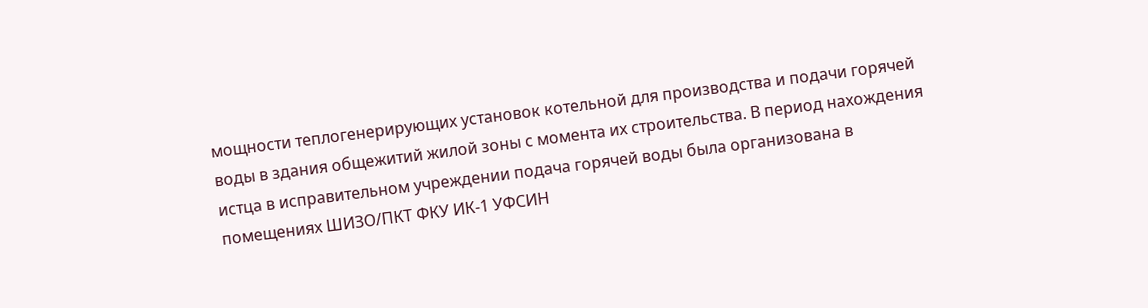мощности теплогенерирующих установок котельной для производства и подачи горячей воды в здания общежитий жилой зоны с момента их строительства. В период нахождения истца в исправительном учреждении подача горячей воды была организована в помещениях ШИЗО/ПКТ ФКУ ИК-1 УФСИН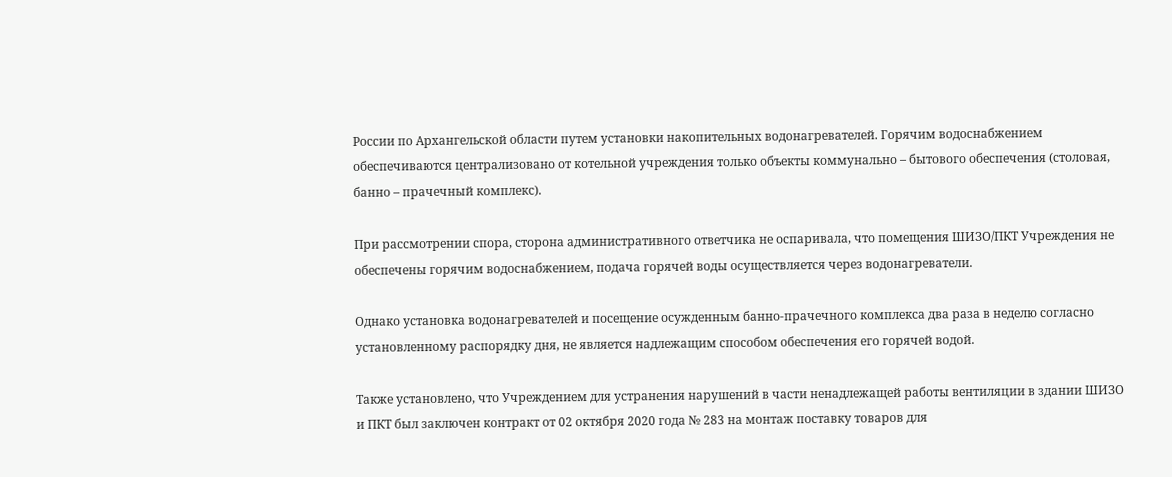России по Архангельской области путем установки накопительных водонагревателей. Горячим водоснабжением обеспечиваются централизовано от котельной учреждения только объекты коммунально – бытового обеспечения (столовая, банно – прачечный комплекс).

При рассмотрении спора, сторона административного ответчика не оспаривала, что помещения ШИЗО/ПКТ Учреждения не обеспечены горячим водоснабжением, подача горячей воды осуществляется через водонагреватели.

Однако установка водонагревателей и посещение осужденным банно-прачечного комплекса два раза в неделю согласно установленному распорядку дня, не является надлежащим способом обеспечения его горячей водой.

Также установлено, что Учреждением для устранения нарушений в части ненадлежащей работы вентиляции в здании ШИЗО и ПКТ был заключен контракт от 02 октября 2020 года № 283 на монтаж поставку товаров для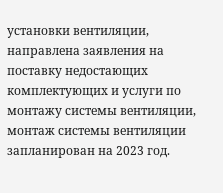установки вентиляции, направлена заявления на поставку недостающих комплектующих и услуги по монтажу системы вентиляции, монтаж системы вентиляции запланирован на 2023 год.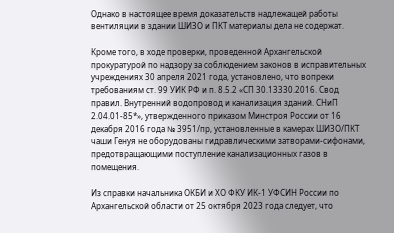Однако в настоящее время доказательств надлежащей работы вентиляции в здании ШИЗО и ПКТ материалы дела не содержат.

Кроме того, в ходе проверки, проведенной Архангельской прокуратурой по надзору за соблюдением законов в исправительных учреждениях 30 апреля 2021 года, установлено, что вопреки требованиям ст. 99 УИК РФ и п. 8.5.2 «СП 30.13330.2016. Свод правил. Внутренний водопровод и канализация зданий. СНиП 2.04.01-85*», утвержденного приказом Минстроя России от 16 декабря 2016 года № 3951/пр, установленные в камерах ШИЗО/ПКТ чаши Генуя не оборудованы гидравлическими затворами-сифонами, предотвращающими поступление канализационных газов в помещения.

Из справки начальника ОКБИ и ХО ФКУ ИК-1 УФСИН России по Архангельской области от 25 октября 2023 года следует, что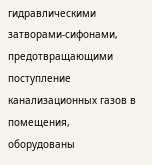гидравлическими затворами-сифонами, предотвращающими поступление канализационных газов в помещения, оборудованы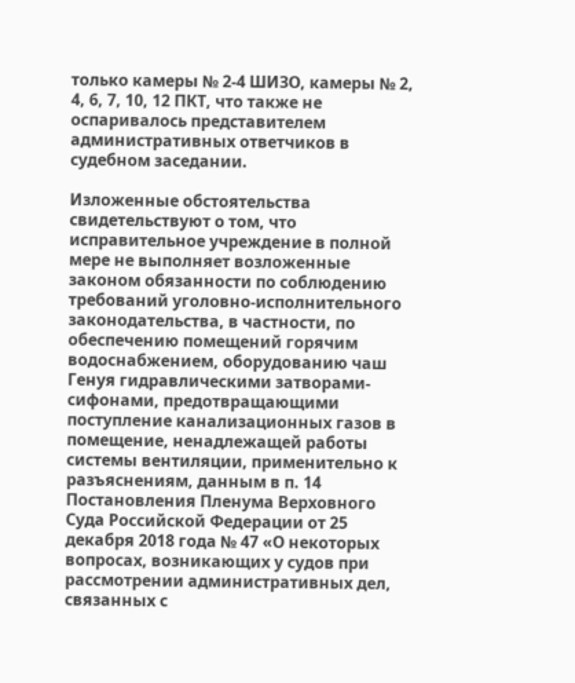только камеры № 2-4 ШИЗО, камеры № 2, 4, 6, 7, 10, 12 ПКТ, что также не оспаривалось представителем административных ответчиков в судебном заседании.

Изложенные обстоятельства свидетельствуют о том, что исправительное учреждение в полной мере не выполняет возложенные законом обязанности по соблюдению требований уголовно-исполнительного законодательства, в частности, по обеспечению помещений горячим водоснабжением, оборудованию чаш Генуя гидравлическими затворами-сифонами, предотвращающими поступление канализационных газов в помещение, ненадлежащей работы системы вентиляции, применительно к разъяснениям, данным в п. 14 Постановления Пленума Верховного Суда Российской Федерации от 25 декабря 2018 года № 47 «О некоторых вопросах, возникающих у судов при рассмотрении административных дел, связанных с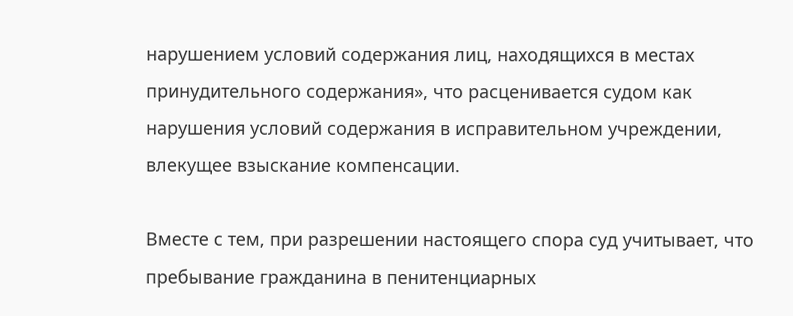нарушением условий содержания лиц, находящихся в местах принудительного содержания», что расценивается судом как нарушения условий содержания в исправительном учреждении, влекущее взыскание компенсации.

Вместе с тем, при разрешении настоящего спора суд учитывает, что пребывание гражданина в пенитенциарных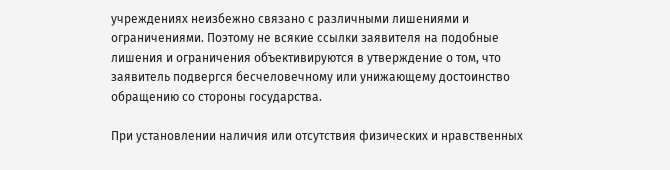учреждениях неизбежно связано с различными лишениями и ограничениями. Поэтому не всякие ссылки заявителя на подобные лишения и ограничения объективируются в утверждение о том, что заявитель подвергся бесчеловечному или унижающему достоинство обращению со стороны государства.

При установлении наличия или отсутствия физических и нравственных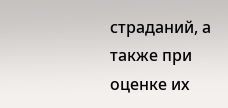страданий, а также при оценке их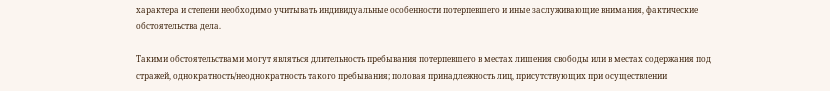характера и степени необходимо учитывать индивидуальные особенности потерпевшего и иные заслуживающие внимания, фактические обстоятельства дела.

Такими обстоятельствами могут являться длительность пребывания потерпевшего в местах лишения свободы или в местах содержания под стражей, однократность/неоднократность такого пребывания; половая принадлежность лиц, присутствующих при осуществлении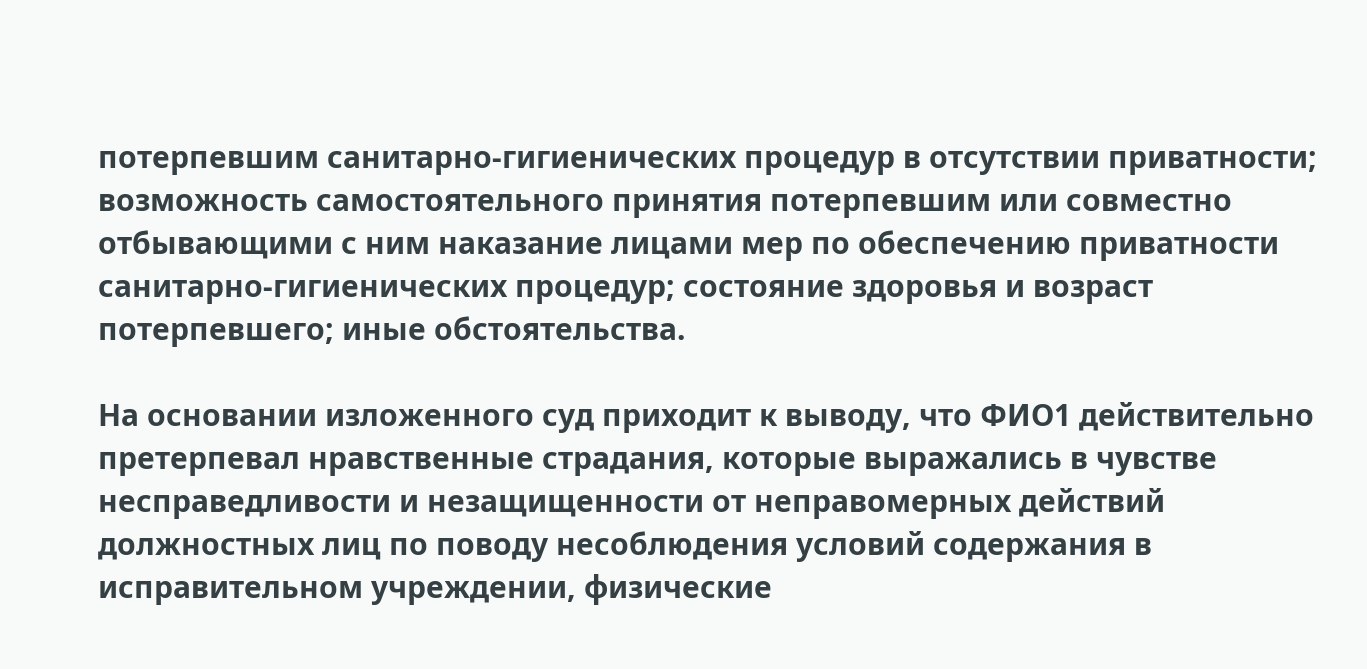потерпевшим санитарно-гигиенических процедур в отсутствии приватности; возможность самостоятельного принятия потерпевшим или совместно отбывающими с ним наказание лицами мер по обеспечению приватности санитарно-гигиенических процедур; состояние здоровья и возраст потерпевшего; иные обстоятельства.

На основании изложенного суд приходит к выводу, что ФИО1 действительно претерпевал нравственные страдания, которые выражались в чувстве несправедливости и незащищенности от неправомерных действий должностных лиц по поводу несоблюдения условий содержания в исправительном учреждении, физические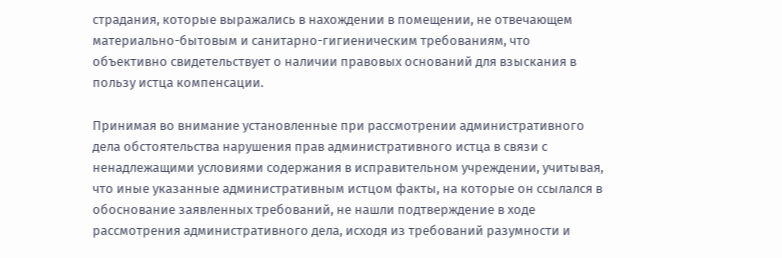страдания, которые выражались в нахождении в помещении, не отвечающем материально-бытовым и санитарно-гигиеническим требованиям, что объективно свидетельствует о наличии правовых оснований для взыскания в пользу истца компенсации.

Принимая во внимание установленные при рассмотрении административного дела обстоятельства нарушения прав административного истца в связи с ненадлежащими условиями содержания в исправительном учреждении, учитывая, что иные указанные административным истцом факты, на которые он ссылался в обоснование заявленных требований, не нашли подтверждение в ходе рассмотрения административного дела, исходя из требований разумности и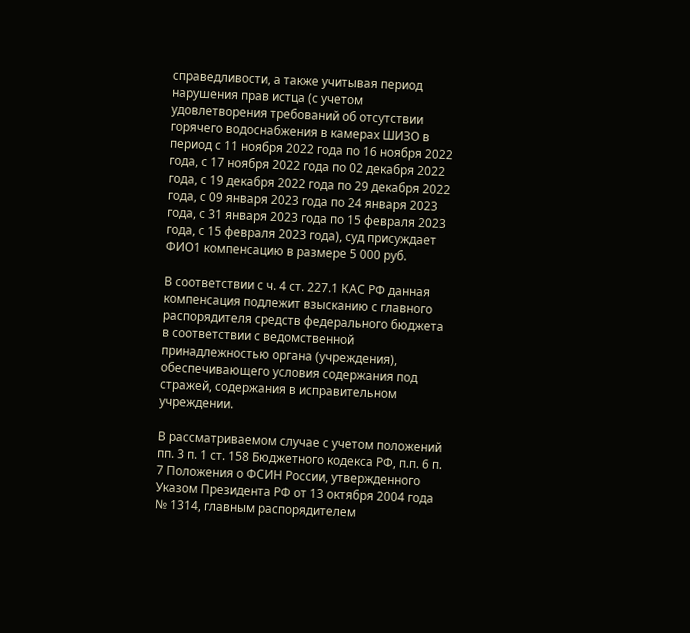справедливости, а также учитывая период нарушения прав истца (с учетом удовлетворения требований об отсутствии горячего водоснабжения в камерах ШИЗО в период с 11 ноября 2022 года по 16 ноября 2022 года, с 17 ноября 2022 года по 02 декабря 2022 года, с 19 декабря 2022 года по 29 декабря 2022 года, с 09 января 2023 года по 24 января 2023 года, с 31 января 2023 года по 15 февраля 2023 года, с 15 февраля 2023 года), суд присуждает ФИО1 компенсацию в размере 5 000 руб.

В соответствии с ч. 4 ст. 227.1 КАС РФ данная компенсация подлежит взысканию с главного распорядителя средств федерального бюджета в соответствии с ведомственной принадлежностью органа (учреждения), обеспечивающего условия содержания под стражей, содержания в исправительном учреждении.

В рассматриваемом случае с учетом положений пп. 3 п. 1 ст. 158 Бюджетного кодекса РФ, п.п. 6 п. 7 Положения о ФСИН России, утвержденного Указом Президента РФ от 13 октября 2004 года № 1314, главным распорядителем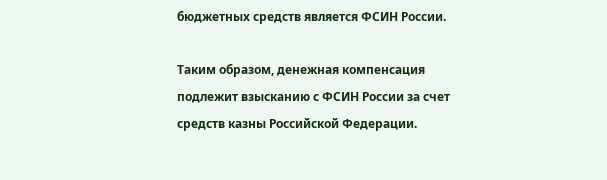бюджетных средств является ФСИН России.

Таким образом, денежная компенсация подлежит взысканию с ФСИН России за счет средств казны Российской Федерации.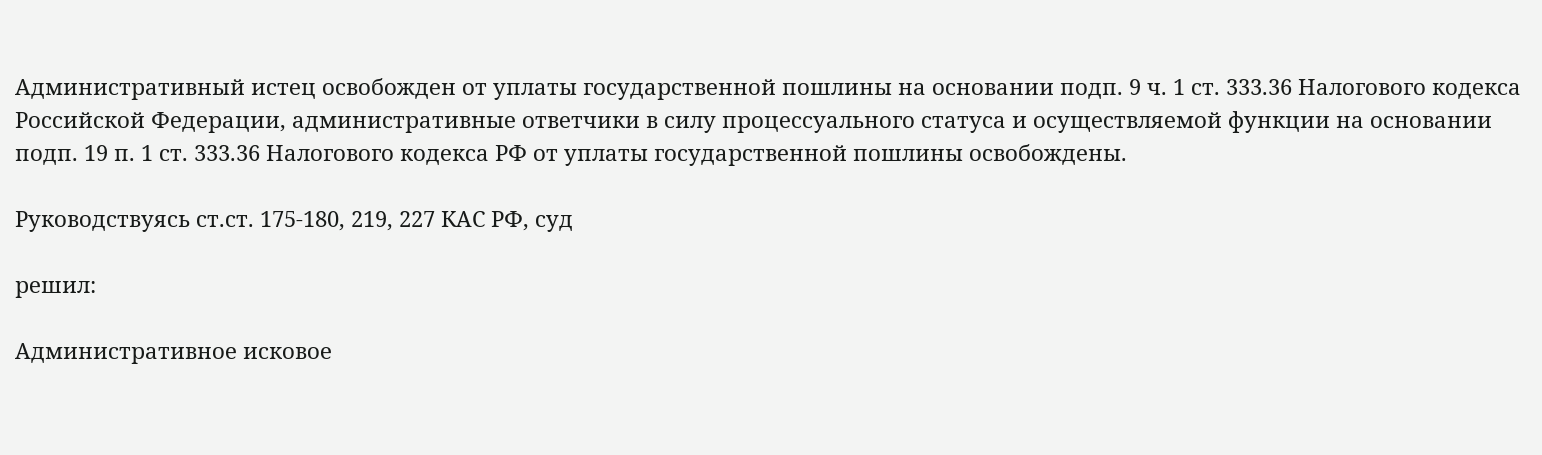Административный истец освобожден от уплаты государственной пошлины на основании подп. 9 ч. 1 ст. 333.36 Налогового кодекса Российской Федерации, административные ответчики в силу процессуального статуса и осуществляемой функции на основании подп. 19 п. 1 ст. 333.36 Налогового кодекса РФ от уплаты государственной пошлины освобождены.

Руководствуясь ст.ст. 175-180, 219, 227 КАС РФ, суд

решил:

Административное исковое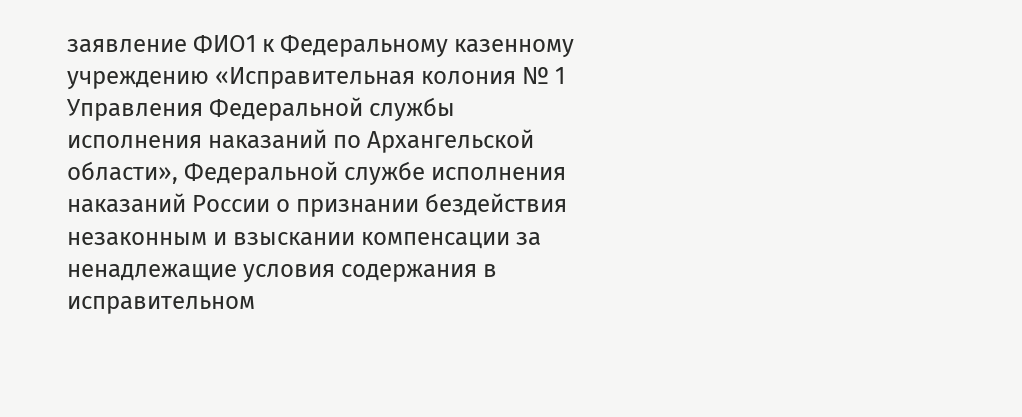заявление ФИО1 к Федеральному казенному учреждению «Исправительная колония № 1 Управления Федеральной службы исполнения наказаний по Архангельской области», Федеральной службе исполнения наказаний России о признании бездействия незаконным и взыскании компенсации за ненадлежащие условия содержания в исправительном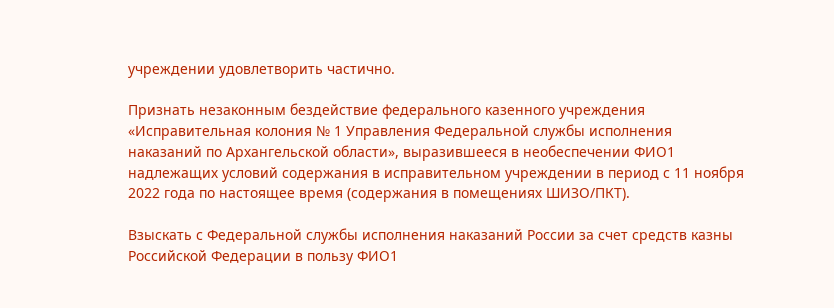учреждении удовлетворить частично.

Признать незаконным бездействие федерального казенного учреждения «Исправительная колония № 1 Управления Федеральной службы исполнения наказаний по Архангельской области», выразившееся в необеспечении ФИО1 надлежащих условий содержания в исправительном учреждении в период с 11 ноября 2022 года по настоящее время (содержания в помещениях ШИЗО/ПКТ).

Взыскать с Федеральной службы исполнения наказаний России за счет средств казны Российской Федерации в пользу ФИО1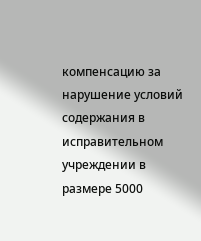компенсацию за нарушение условий содержания в исправительном учреждении в размере 5000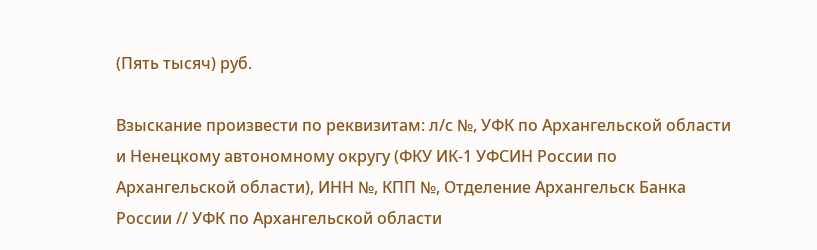(Пять тысяч) руб.

Взыскание произвести по реквизитам: л/с №, УФК по Архангельской области и Ненецкому автономному округу (ФКУ ИК-1 УФСИН России по Архангельской области), ИНН №, КПП №, Отделение Архангельск Банка России // УФК по Архангельской области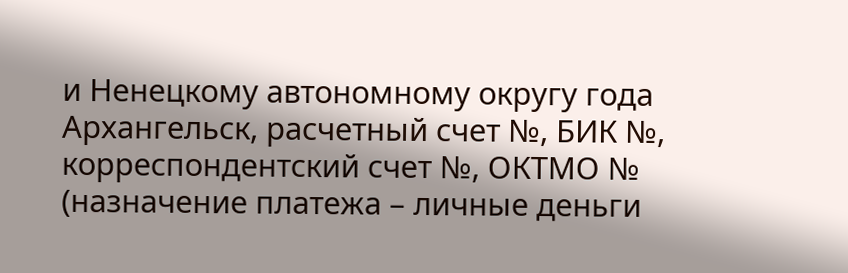и Ненецкому автономному округу года Архангельск, расчетный счет №, БИК №, корреспондентский счет №, ОКТМО № (назначение платежа – личные деньги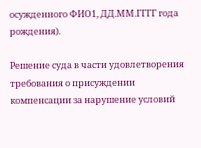осужденного ФИО1, ДД.ММ.ГГГГ года рождения).

Решение суда в части удовлетворения требования о присуждении компенсации за нарушение условий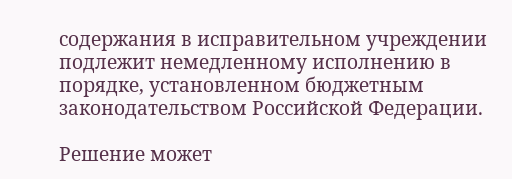содержания в исправительном учреждении подлежит немедленному исполнению в порядке, установленном бюджетным законодательством Российской Федерации.

Решение может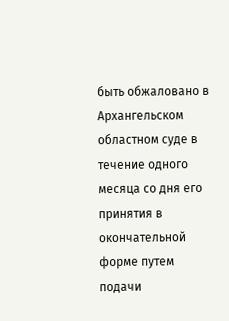быть обжаловано в Архангельском областном суде в течение одного месяца со дня его принятия в окончательной форме путем подачи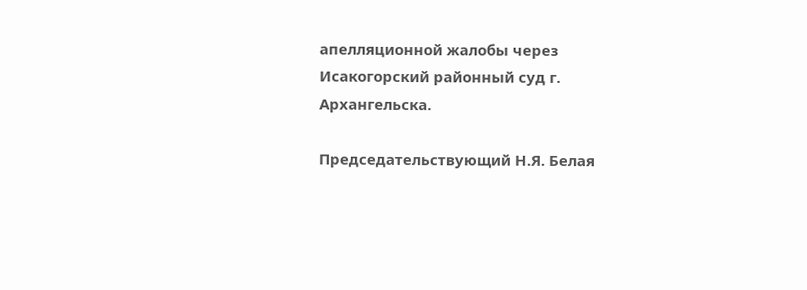апелляционной жалобы через Исакогорский районный суд г. Архангельска.

Председательствующий Н.Я. Белая